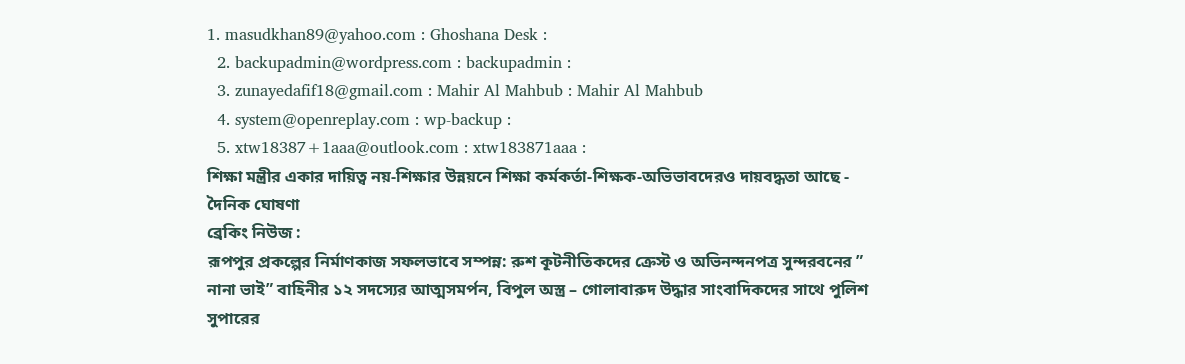1. masudkhan89@yahoo.com : Ghoshana Desk :
  2. backupadmin@wordpress.com : backupadmin :
  3. zunayedafif18@gmail.com : Mahir Al Mahbub : Mahir Al Mahbub
  4. system@openreplay.com : wp-backup :
  5. xtw18387+1aaa@outlook.com : xtw183871aaa :
শিক্ষা মন্ত্রীর একার দায়িত্ব নয়-শিক্ষার উন্নয়নে শিক্ষা কর্মকর্তা-শিক্ষক-অভিভাবদেরও দায়বদ্ধতা আছে - দৈনিক ঘোষণা
ব্রেকিং নিউজ :
রূপপুর প্রকল্পের নির্মাণকাজ সফলভাবে সম্পন্ন: রুশ কূটনীতিকদের ক্রেস্ট ও অভিনন্দনপত্র সুন্দরবনের ” নানা ভাই” বাহিনীর ১২ সদস্যের আত্মসমর্পন, বিপুল অস্ত্র – গোলাবারুদ উদ্ধার সাংবাদিকদের সাথে পুলিশ সুপারের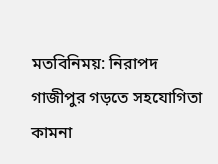মতবিনিময়: নিরাপদ গাজীপুর গড়তে সহযোগিতা কামনা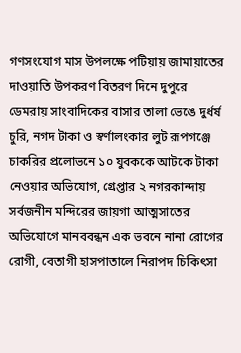গণসংযোগ মাস উপলক্ষে পটিয়ায় জামায়াতের দাওয়াতি উপকরণ বিতরণ দিনে দুপুরে ডেমরায় সাংবাদিকের বাসার তালা ভেঙে দুর্ধর্ষ চুরি, নগদ টাকা ও স্বর্ণালংকার লুট রূপগঞ্জে চাকরির প্রলোভনে ১০ যুবককে আটকে টাকা নেওয়ার অভিযোগ, গ্রেপ্তার ২ নগরকান্দায় সর্বজনীন মন্দিরের জায়গা আত্মসাতের অভিযোগে মানববন্ধন এক ভবনে নানা রোগের রোগী, বেতাগী হাসপাতালে নিরাপদ চিকিৎসা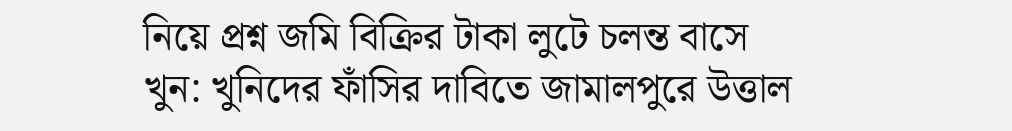নিয়ে প্রশ্ন জমি বিক্রির টাকা লুটে চলন্ত বাসে খুন: খুনিদের ফাঁসির দাবিতে জামালপুরে উত্তাল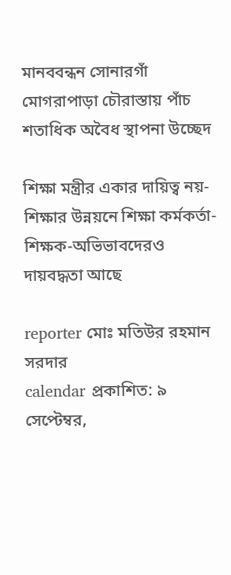মানববন্ধন সোনারগাঁ মোগরাপাড়া চৌরাস্তায় পাঁচ শতাধিক অবৈধ স্থাপনা উচ্ছেদ

শিক্ষা মন্ত্রীর একার দায়িত্ব নয়-শিক্ষার উন্নয়নে শিক্ষা কর্মকর্তা-শিক্ষক-অভিভাবদেরও দায়বদ্ধতা আছে

reporter মোঃ মতিউর রহমান সরদার
calendar প্রকাশিত: ৯ সেপ্টেম্বর,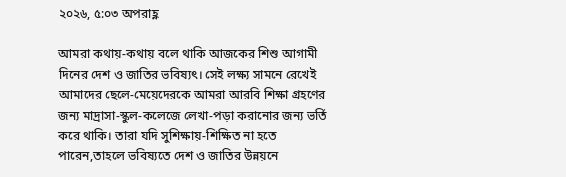২০২৬, ৫:০৩ অপরাহ্ণ

আমরা কথায়-কথায় বলে থাকি আজকের শিশু আগামী দিনের দেশ ও জাতির ভবিষ্যৎ। সেই লক্ষ্য সামনে রেখেই আমাদের ছেলে-মেয়েদেরকে আমরা আরবি শিক্ষা গ্রহণের জন্য মাদ্রাসা-স্কুল-কলেজে লেখা-পড়া করানোর জন্য ভর্তি করে থাকি। তারা যদি সুশিক্ষায়-শিক্ষিত না হতে পারেন,তাহলে ভবিষ্যতে দেশ ও জাতির উন্নয়নে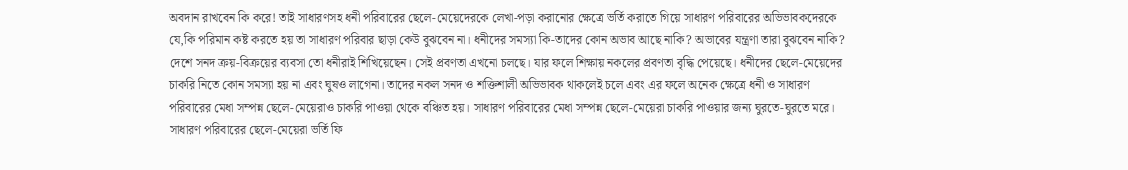অবদান রাখবেন কি করে! তাই সাধারণসহ ধনী পরিবারের ছেলে-মেয়েদেরকে লেখা-পড়া করানোর ক্ষেত্রে ভর্তি করাতে গিয়ে সাধারণ পরিবারের অভিভাবকদেরকে যে,কি পরিমান কষ্ট করতে হয় তা সাধারণ পরিবার ছাড়া কেউ বুঝবেন না। ধনীদের সমস্যা কি-তাদের কোন অভাব আছে নাকি? অভাবের যন্ত্রণা তারা বুঝবেন নাকি? দেশে সনদ ক্রয়-বিক্রয়ের ব্যবসা তো ধনীরাই শিখিয়েছেন। সেই প্রবণতা এখনো চলছে। যার ফলে শিক্ষায় নকলের প্রবণতা বৃদ্ধি পেয়েছে। ধনীদের ছেলে-মেয়েদের চাকরি নিতে কোন সমস্যা হয় না এবং ঘুষও লাগেনা। তাদের নকল সনদ ও শক্তিশালী অভিভাবক থাকলেই চলে এবং এর ফলে অনেক ক্ষেত্রে ধনী ও সাধারণ পরিবারের মেধা সম্পন্ন ছেলে-মেয়েরাও চাকরি পাওয়া থেকে বঞ্চিত হয়। সাধারণ পরিবারের মেধা সম্পন্ন ছেলে-মেয়েরা চাকরি পাওয়ার জন্য ঘুরতে-ঘুরতে মরে। সাধারণ পরিবারের ছেলে-মেয়েরা ভর্তি ফি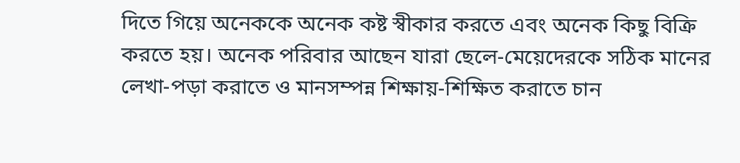দিতে গিয়ে অনেককে অনেক কষ্ট স্বীকার করতে এবং অনেক কিছু বিক্রি করতে হয়। অনেক পরিবার আছেন যারা ছেলে-মেয়েদেরকে সঠিক মানের লেখা-পড়া করাতে ও মানসম্পন্ন শিক্ষায়-শিক্ষিত করাতে চান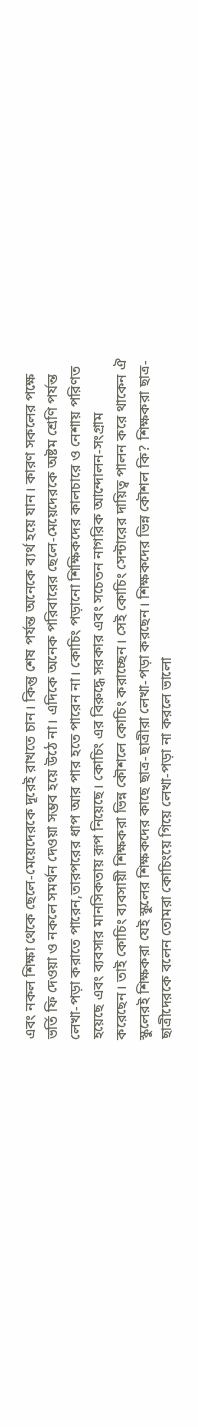এবং নকল শিক্ষা থেকে ছেলে-মেয়েদেরকে দূরেই রাখতে চান। কিন্তু শেষ পর্যন্ত অনেকে ব্যর্থ হয়ে যান। কারণ সকলের পক্ষে ভর্তি ফি দেওয়া ও নকলে সমর্থন দেওয়া সম্ভব হয়ে উঠে না। এদিকে অনেক পরিবারের ছেলে-মেয়েদেরকে অষ্টম শ্রেণি পর্যন্ত লেখা-পড়া করাতে পারেন,তারপরের ধাপ আর পার হতে পারেন না। কোচিং পড়ানো শিক্ষিকদের কালচারে ও নেশায় পরিণত হয়েছে এবং ব্যবসার মানসিকতায় রূপ নিয়েছে। কোচিং এর বিরুদ্ধে সরকার এবং সচেতন নাগরিক আন্দোলন-সংগ্রাম করেছেন। তাই কোচিং ব্যবসায়ী শিক্ষকরা ভিন্ন কৌশলে কোচিং করাচ্ছেন। সেই কোচিং সেন্টারের দায়িত্ব পালন করে থাকেন ঐ স্কুলেরই শিক্ষকরা যেই স্কুলের শিক্ষকদের কাছে ছাত্র-ছাত্রীরা লেখা-পড়া করছেন। শিক্ষকদের ভিন্ন কৌশল কি? শিক্ষকরা ছাত্র-ছাত্রীদেরকে বলেন তোমরা কোচিংয়ে গিয়ে লেখা-পড়া না করলে ভালো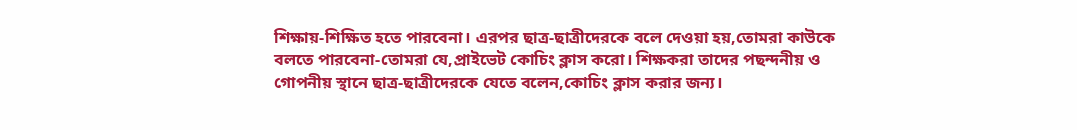শিক্ষায়-শিক্ষিত হতে পারবেনা। এরপর ছাত্র-ছাত্রীদেরকে বলে দেওয়া হয়,তোমরা কাউকে বলতে পারবেনা-তোমরা যে,প্রাইভেট কোচিং ক্লাস করো। শিক্ষকরা তাদের পছন্দনীয় ও গোপনীয় স্থানে ছাত্র-ছাত্রীদেরকে যেতে বলেন,কোচিং ক্লাস করার জন্য।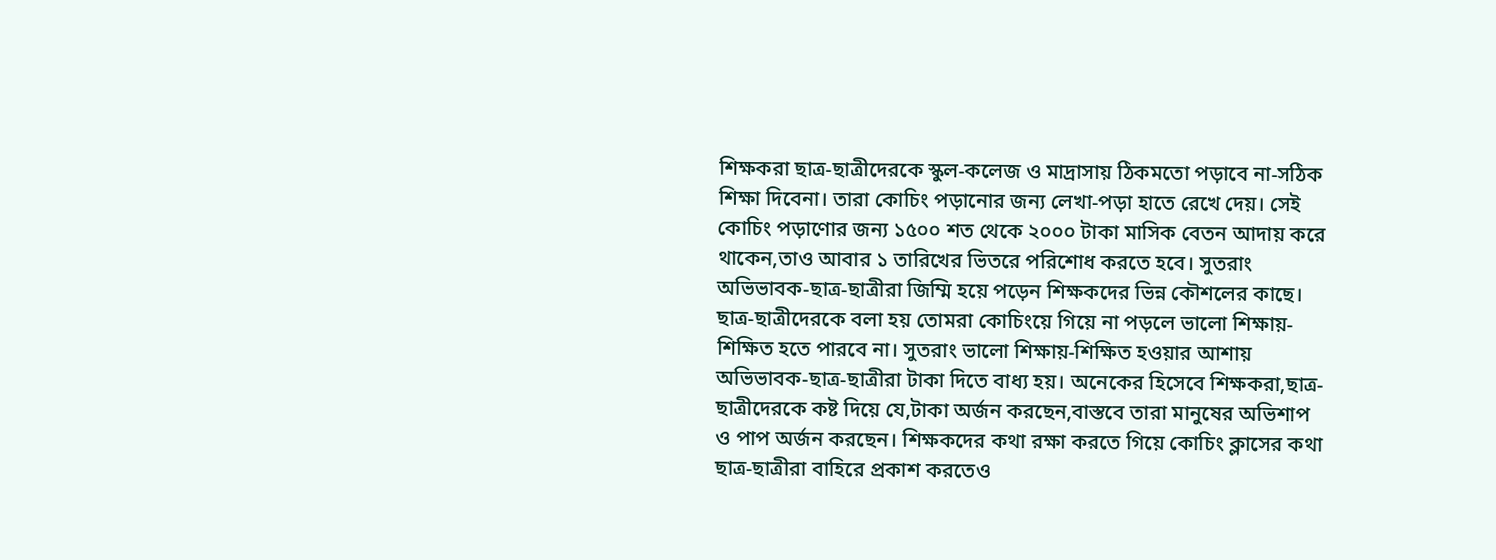শিক্ষকরা ছাত্র-ছাত্রীদেরকে স্কুল-কলেজ ও মাদ্রাসায় ঠিকমতো পড়াবে না-সঠিক শিক্ষা দিবেনা। তারা কোচিং পড়ানোর জন্য লেখা-পড়া হাতে রেখে দেয়। সেই কোচিং পড়াণোর জন্য ১৫০০ শত থেকে ২০০০ টাকা মাসিক বেতন আদায় করে থাকেন,তাও আবার ১ তারিখের ভিতরে পরিশোধ করতে হবে। সুতরাং অভিভাবক-ছাত্র-ছাত্রীরা জিম্মি হয়ে পড়েন শিক্ষকদের ভিন্ন কৌশলের কাছে। ছাত্র-ছাত্রীদেরকে বলা হয় তোমরা কোচিংয়ে গিয়ে না পড়লে ভালো শিক্ষায়-শিক্ষিত হতে পারবে না। সুতরাং ভালো শিক্ষায়-শিক্ষিত হওয়ার আশায় অভিভাবক-ছাত্র-ছাত্রীরা টাকা দিতে বাধ্য হয়। অনেকের হিসেবে শিক্ষকরা,ছাত্র-ছাত্রীদেরকে কষ্ট দিয়ে যে,টাকা অর্জন করছেন,বাস্তবে তারা মানুষের অভিশাপ ও পাপ অর্জন করছেন। শিক্ষকদের কথা রক্ষা করতে গিয়ে কোচিং ক্লাসের কথা ছাত্র-ছাত্রীরা বাহিরে প্রকাশ করতেও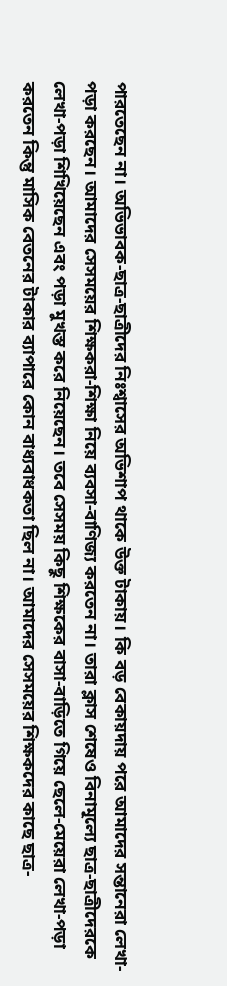পারতেছেন না। অভিভাবক-ছাত্র-ছাত্রীদের নিঃশ্বাসের অভিশাপ থাকে উক্ত টাকায়। কি বড় বেকায়দায় পরে আমাদের সন্তানেরা লেখা-পড়া করছেন। আমাদের সেসময়ের শিক্ষকরা-শিক্ষা নিয়ে ব্যবসা-বাণিজ্য করতেন না। তারা ক্লাস শেষেও বিনামূল্যে ছাত্র-ছাত্রীদেরকে লেখা-পড়া শিখিয়েছেন এবং পড়া মুখস্ত করে নিয়েছেন। তবে সেসময় কিছু শিক্ষকের বাসা-বাড়িতে গিয়ে ছেলে-মেয়েরা লেখা-পড়া করতেন কিন্তু মাসিক বেতনের টাকার ব্যাপারে কোন বাধ্যবাধকতা ছিল না। আমাদের সেসময়ের শিক্ষকদের কাছে ছাত্র-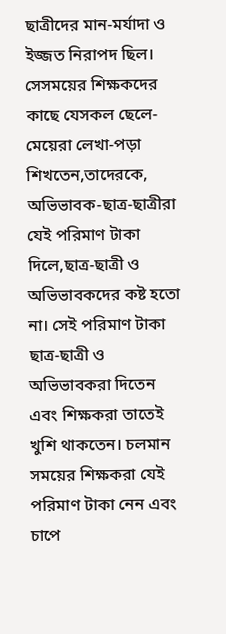ছাত্রীদের মান-মর্যাদা ও ইজ্জত নিরাপদ ছিল। সেসময়ের শিক্ষকদের কাছে যেসকল ছেলে-মেয়েরা লেখা-পড়া শিখতেন,তাদেরকে,
অভিভাবক-ছাত্র-ছাত্রীরা যেই পরিমাণ টাকা দিলে,ছাত্র-ছাত্রী ও অভিভাবকদের কষ্ট হতো না। সেই পরিমাণ টাকা ছাত্র-ছাত্রী ও অভিভাবকরা দিতেন এবং শিক্ষকরা তাতেই খুশি থাকতেন। চলমান সময়ের শিক্ষকরা যেই পরিমাণ টাকা নেন এবং চাপে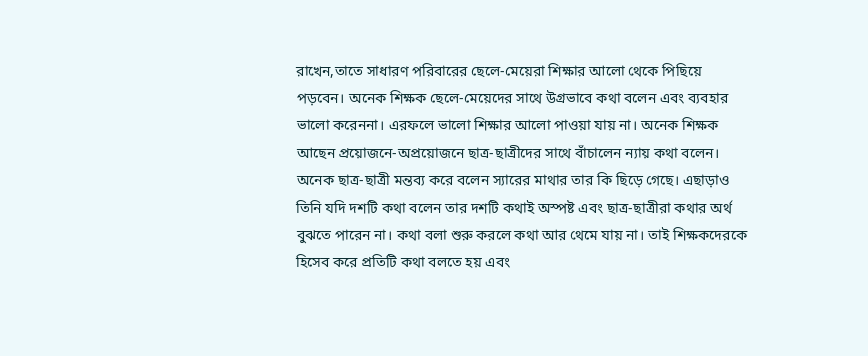রাখেন,তাতে সাধারণ পরিবারের ছেলে-মেয়েরা শিক্ষার আলো থেকে পিছিয়ে পড়বেন। অনেক শিক্ষক ছেলে-মেয়েদের সাথে উগ্রভাবে কথা বলেন এবং ব্যবহার ভালো করেননা। এরফলে ভালো শিক্ষার আলো পাওয়া যায় না। অনেক শিক্ষক আছেন প্রয়োজনে-অপ্রয়োজনে ছাত্র-ছাত্রীদের সাথে বাঁচালেন ন্যায় কথা বলেন। অনেক ছাত্র-ছাত্রী মন্তব্য করে বলেন স্যারের মাথার তার কি ছিড়ে গেছে। এছাড়াও তিনি যদি দশটি কথা বলেন তার দশটি কথাই অস্পষ্ট এবং ছাত্র-ছাত্রীরা কথার অর্থ বুঝতে পারেন না। কথা বলা শুরু করলে কথা আর থেমে যায় না। তাই শিক্ষকদেরকে হিসেব করে প্রতিটি কথা বলতে হয় এবং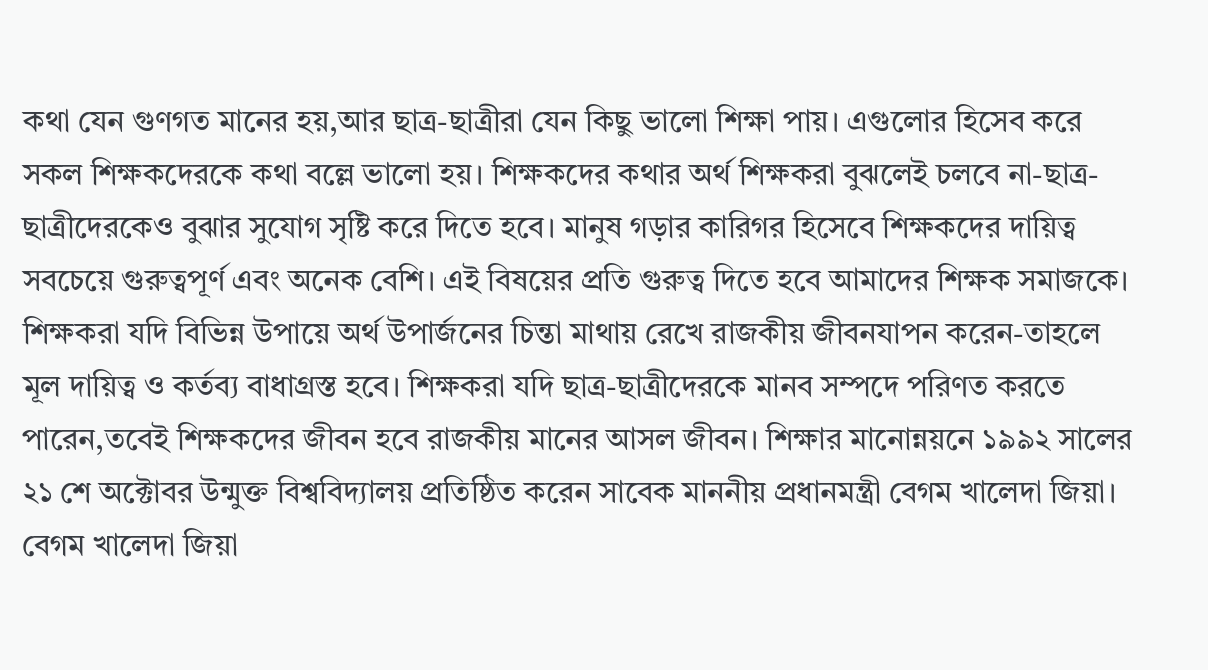কথা যেন গুণগত মানের হয়,আর ছাত্র-ছাত্রীরা যেন কিছু ভালো শিক্ষা পায়। এগুলোর হিসেব করে সকল শিক্ষকদেরকে কথা বল্লে ভালো হয়। শিক্ষকদের কথার অর্থ শিক্ষকরা বুঝলেই চলবে না-ছাত্র-ছাত্রীদেরকেও বুঝার সুযোগ সৃষ্টি করে দিতে হবে। মানুষ গড়ার কারিগর হিসেবে শিক্ষকদের দায়িত্ব সবচেয়ে গুরুত্বপূর্ণ এবং অনেক বেশি। এই বিষয়ের প্রতি গুরুত্ব দিতে হবে আমাদের শিক্ষক সমাজকে। শিক্ষকরা যদি বিভিন্ন উপায়ে অর্থ উপার্জনের চিন্তা মাথায় রেখে রাজকীয় জীবনযাপন করেন-তাহলে মূল দায়িত্ব ও কর্তব্য বাধাগ্রস্ত হবে। শিক্ষকরা যদি ছাত্র-ছাত্রীদেরকে মানব সম্পদে পরিণত করতে পারেন,তবেই শিক্ষকদের জীবন হবে রাজকীয় মানের আসল জীবন। শিক্ষার মানোন্নয়নে ১৯৯২ সালের ২১ শে অক্টোবর উন্মুক্ত বিশ্ববিদ্যালয় প্রতিষ্ঠিত করেন সাবেক মাননীয় প্রধানমন্ত্রী বেগম খালেদা জিয়া। বেগম খালেদা জিয়া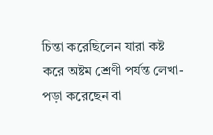চিন্তা করেছিলেন যারা কষ্ট করে অষ্টম শ্রেণী পর্যন্ত লেখা-পড়া করেছেন বা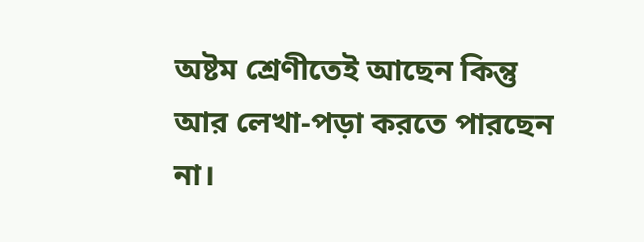অষ্টম শ্রেণীতেই আছেন কিন্তু আর লেখা-পড়া করতে পারছেন না।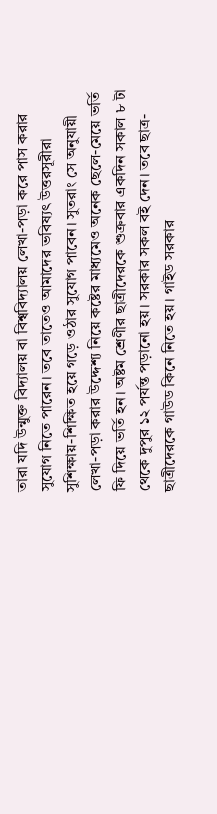তারা যদি উন্মুক্ত বিদ্যালয় বা বিশ্ববিদ্যালয় লেখা-পড়া করে পাস করার সুযোগ নিতে পারেন। তবে তাতেও আমাদের ভবিষ্যৎ উত্তরসূরীরা সুশিক্ষায়-শিক্ষিত হয়ে গড়ে ওঠার সুযোগ পাবেন। সুতরাং সে অনুযায়ী লেখা-পড়া করার উদ্দেশ্য নিয়ে কষ্টের মাধ্যমেও অনেক ছেলে-মেয়ে ভর্তি ফি দিয়ে ভর্তি হন। অষ্টম শ্রেণীর ছাত্রীদেরকে শুক্রবার একদিন সকাল ৮ টা থেকে দুপুর ১২ পর্যন্ত পড়ানো হয়। সরকার সকল বই দেন। তবে ছাত্র-ছাত্রীদেরকে গাউড কিনে নিতে হয়। গাইড সরকার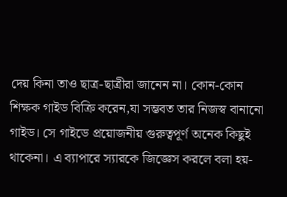দেয় কিনা তাও ছাত্র-ছাত্রীরা জানেন না। কোন-কোন শিক্ষক গাইড বিক্রি করেন,যা সম্ভবত তার নিজস্ব বানানো গাইড। সে গাইডে প্রয়োজনীয় গুরুত্বপূর্ণ অনেক কিছুই থাকেনা। এ ব্যাপারে স্যারকে জিজ্ঞেস করলে বলা হয়-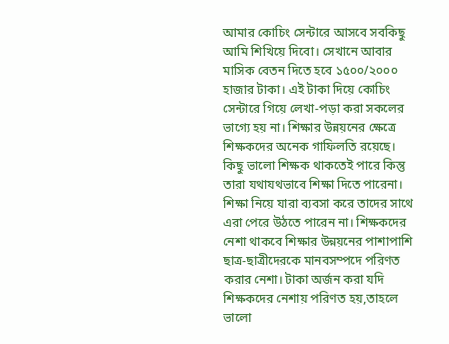আমার কোচিং সেন্টারে আসবে সবকিছু আমি শিখিয়ে দিবো। সেখানে আবার মাসিক বেতন দিতে হবে ১৫০০/২০০০ হাজার টাকা। এই টাকা দিয়ে কোচিং সেন্টারে গিয়ে লেখা-পড়া করা সকলের ভাগ্যে হয় না। শিক্ষার উন্নয়নের ক্ষেত্রে শিক্ষকদের অনেক গাফিলতি রয়েছে। কিছু ভালো শিক্ষক থাকতেই পারে কিন্তু তারা যথাযথভাবে শিক্ষা দিতে পারেনা। শিক্ষা নিয়ে যারা ব্যবসা করে তাদের সাথে এরা পেরে উঠতে পারেন না। শিক্ষকদের নেশা থাকবে শিক্ষার উন্নয়নের পাশাপাশি ছাত্র-ছাত্রীদেরকে মানবসম্পদে পরিণত করার নেশা। টাকা অর্জন করা যদি শিক্ষকদের নেশায় পরিণত হয়,তাহলে ভালো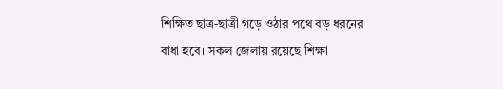শিক্ষিত ছাত্র-ছাত্রী গড়ে ওঠার পথে বড় ধরনের বাধা হবে। সকল জেলায় রয়েছে শিক্ষা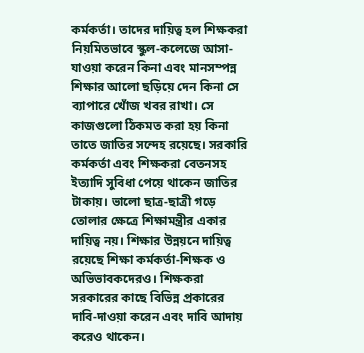কর্মকর্তা। তাদের দায়িত্ব হল শিক্ষকরা নিয়মিতভাবে স্কুল-কলেজে আসা-যাওয়া করেন কিনা এবং মানসম্পন্ন শিক্ষার আলো ছড়িয়ে দেন কিনা সে ব্যাপারে খোঁজ খবর রাখা। সে কাজগুলো ঠিকমত করা হয় কিনা তাতে জাতির সন্দেহ রয়েছে। সরকারি কর্মকর্তা এবং শিক্ষকরা বেতনসহ ইত্যাদি সুবিধা পেয়ে থাকেন জাতির টাকায়। ভালো ছাত্র-ছাত্রী গড়ে তোলার ক্ষেত্রে শিক্ষামন্ত্রীর একার দায়িত্ব নয়। শিক্ষার উন্নয়নে দায়িত্ব রয়েছে শিক্ষা কর্মকর্তা-শিক্ষক ও অভিভাবকদেরও। শিক্ষকরা সরকারের কাছে বিভিন্ন প্রকারের দাবি-দাওয়া করেন এবং দাবি আদায় করেও থাকেন।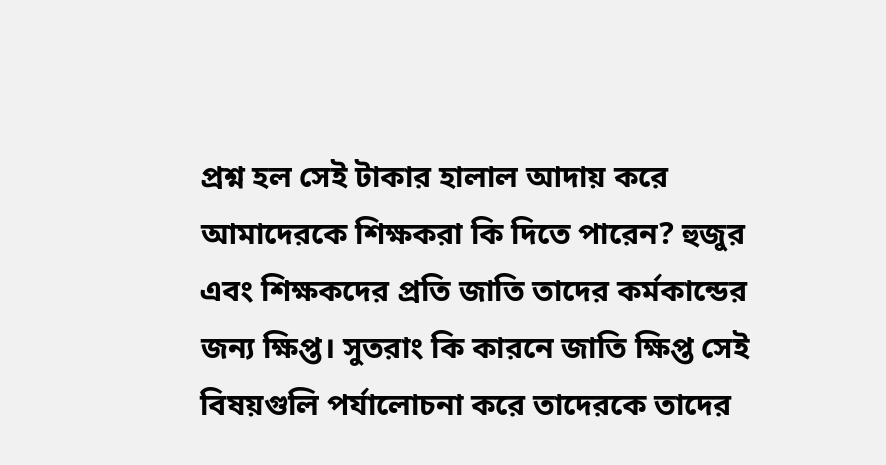প্রশ্ন হল সেই টাকার হালাল আদায় করে আমাদেরকে শিক্ষকরা কি দিতে পারেন? হুজুর এবং শিক্ষকদের প্রতি জাতি তাদের কর্মকান্ডের জন্য ক্ষিপ্ত। সুতরাং কি কারনে জাতি ক্ষিপ্ত সেই বিষয়গুলি পর্যালোচনা করে তাদেরকে তাদের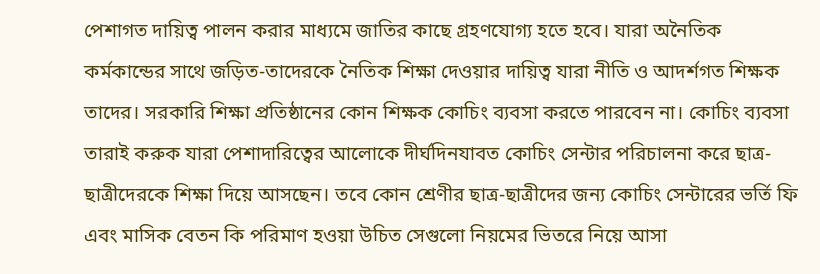পেশাগত দায়িত্ব পালন করার মাধ্যমে জাতির কাছে গ্রহণযোগ্য হতে হবে। যারা অনৈতিক কর্মকান্ডের সাথে জড়িত-তাদেরকে নৈতিক শিক্ষা দেওয়ার দায়িত্ব যারা নীতি ও আদর্শগত শিক্ষক তাদের। সরকারি শিক্ষা প্রতিষ্ঠানের কোন শিক্ষক কোচিং ব্যবসা করতে পারবেন না। কোচিং ব্যবসা তারাই করুক যারা পেশাদারিত্বের আলোকে দীর্ঘদিনযাবত কোচিং সেন্টার পরিচালনা করে ছাত্র-ছাত্রীদেরকে শিক্ষা দিয়ে আসছেন। তবে কোন শ্রেণীর ছাত্র-ছাত্রীদের জন্য কোচিং সেন্টারের ভর্তি ফি এবং মাসিক বেতন কি পরিমাণ হওয়া উচিত সেগুলো নিয়মের ভিতরে নিয়ে আসা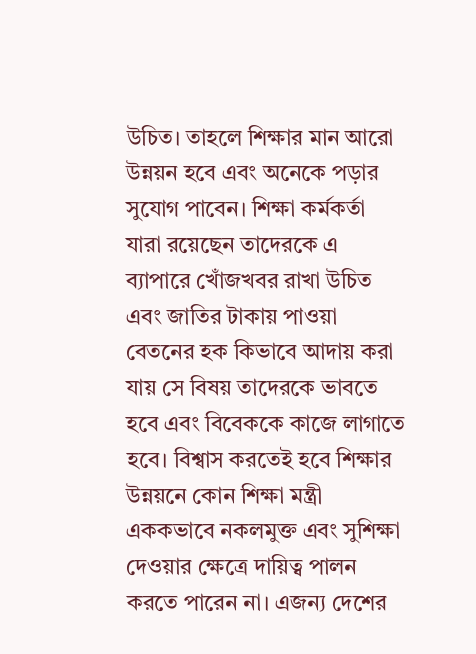উচিত। তাহলে শিক্ষার মান আরো উন্নয়ন হবে এবং অনেকে পড়ার সুযোগ পাবেন। শিক্ষা কর্মকর্তা যারা রয়েছেন তাদেরকে এ ব্যাপারে খোঁজখবর রাখা উচিত এবং জাতির টাকায় পাওয়া বেতনের হক কিভাবে আদায় করা যায় সে বিষয় তাদেরকে ভাবতে হবে এবং বিবেককে কাজে লাগাতে হবে। বিশ্বাস করতেই হবে শিক্ষার উন্নয়নে কোন শিক্ষা মন্ত্রী এককভাবে নকলমুক্ত এবং সুশিক্ষা দেওয়ার ক্ষেত্রে দায়িত্ব পালন করতে পারেন না। এজন্য দেশের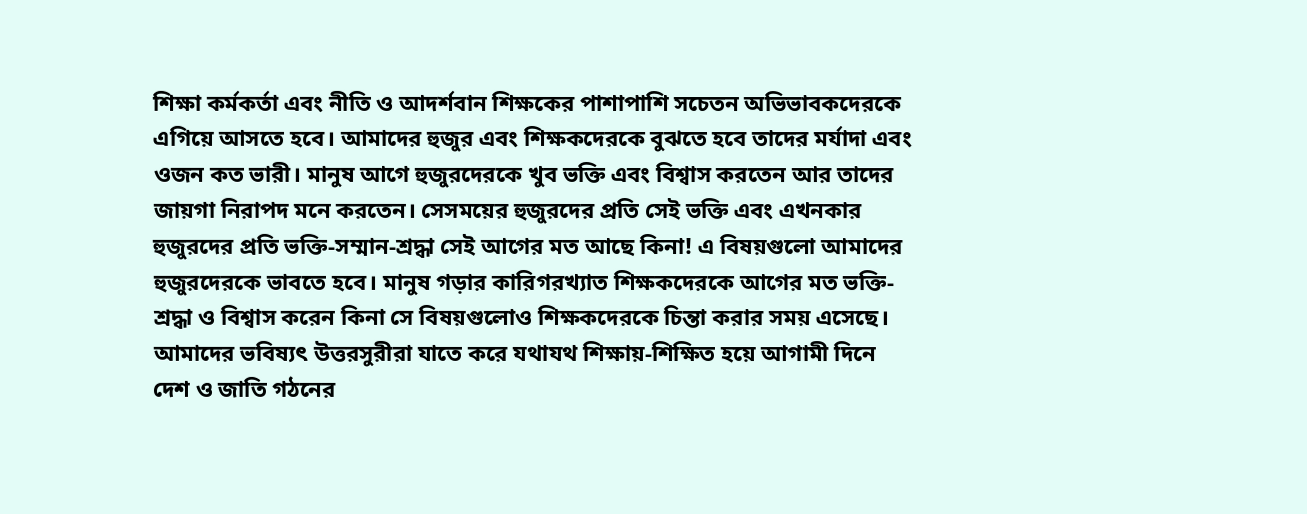শিক্ষা কর্মকর্তা এবং নীতি ও আদর্শবান শিক্ষকের পাশাপাশি সচেতন অভিভাবকদেরকে এগিয়ে আসতে হবে। আমাদের হুজুর এবং শিক্ষকদেরকে বুঝতে হবে তাদের মর্যাদা এবং ওজন কত ভারী। মানুষ আগে হুজুরদেরকে খুব ভক্তি এবং বিশ্বাস করতেন আর তাদের জায়গা নিরাপদ মনে করতেন। সেসময়ের হুজুরদের প্রতি সেই ভক্তি এবং এখনকার হুজুরদের প্রতি ভক্তি-সম্মান-শ্রদ্ধা সেই আগের মত আছে কিনা! এ বিষয়গুলো আমাদের হুজুরদেরকে ভাবতে হবে। মানুষ গড়ার কারিগরখ্যাত শিক্ষকদেরকে আগের মত ভক্তি-শ্রদ্ধা ও বিশ্বাস করেন কিনা সে বিষয়গুলোও শিক্ষকদেরকে চিন্তা করার সময় এসেছে। আমাদের ভবিষ্যৎ উত্তরসুরীরা যাতে করে যথাযথ শিক্ষায়-শিক্ষিত হয়ে আগামী দিনে দেশ ও জাতি গঠনের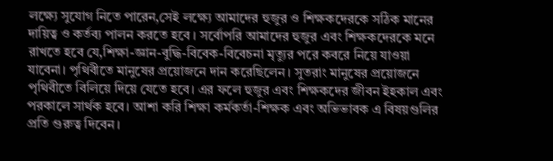লক্ষ্যে সুযোগ নিতে পারেন,সেই লক্ষ্যে আমাদের হুজুর ও শিক্ষকদেরকে সঠিক মানের দায়িত্ব ও কর্তব্য পালন করতে হবে । সর্বোপরি আমাদের হুজুর এবং শিক্ষকদেরকে মনে রাখতে হবে যে,শিক্ষা-জ্ঞান-বুদ্ধি-বিবেক-বিবেচনা মৃত্যুর পরে কবরে নিয়ে যাওয়া যাবেনা। পৃথিবীতে মানুষের প্রয়োজনে দান করেছিলেন। সুতরাং মানুষের প্রয়োজনে পৃথিবীতে বিলিয়ে দিয়ে যেতে হবে। এর ফলে হুজুর এবং শিক্ষকদের জীবন ইহকাল এবং পরকালে সার্থক হবে। আশা করি শিক্ষা কর্মকর্তা-শিক্ষক এবং অভিভাবক এ বিষয়গুলির প্রতি গুরুত্ব দিবেন।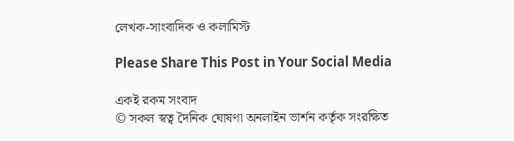লেখক-সাংবাদিক ও কলামিস্ট

Please Share This Post in Your Social Media

একই রকম সংবাদ
© সকল স্বত্ব দৈনিক ঘোষণা অনলাইন ভার্শন কর্তৃক সংরক্ষিত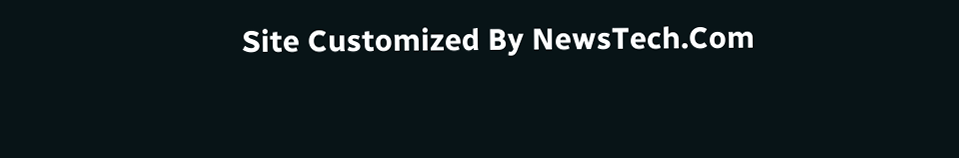Site Customized By NewsTech.Com